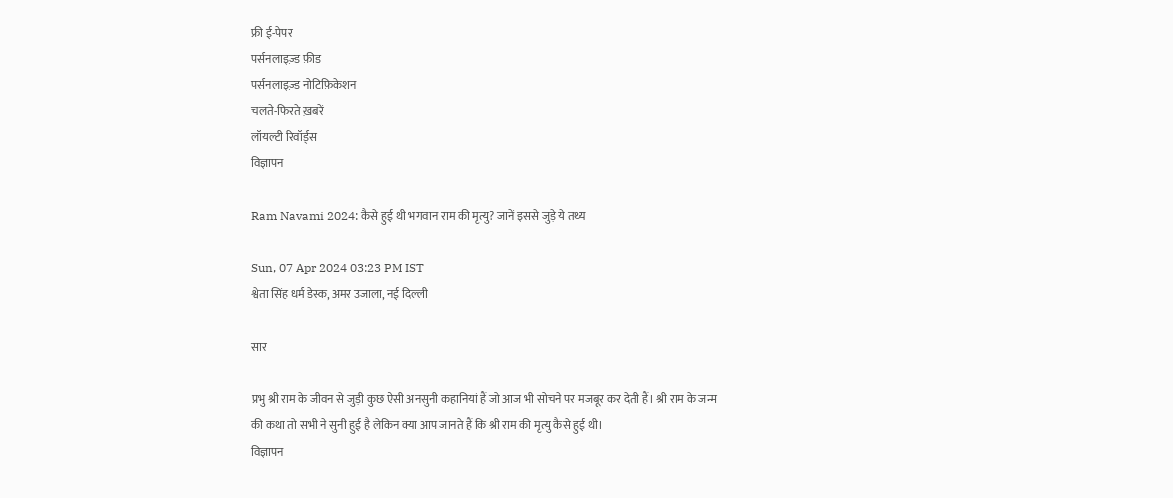फ्री ई-पेपर
पर्सनलाइज़्ड फ़ीड
पर्सनलाइज़्ड नोटिफ़िकेशन
चलते-फिरते ख़बरें
लॉयल्टी रिवॉर्ड्स
विज्ञापन

Ram Navami 2024: कैसे हुई थी भगवान राम की मृत्यु? जानें इससे जुड़े ये तथ्य

Sun, 07 Apr 2024 03:23 PM IST
श्वेता सिंह धर्म डेस्क, अमर उजाला, नई दिल्ली

सार

प्रभु श्री राम के जीवन से जुड़ी कुछ ऐसी अनसुनी कहानियां हैं जो आज भी सोचने पर मजबूर कर देती हैं। श्री राम के जन्म की कथा तो सभी ने सुनी हुई है लेकिन क्या आप जानते हैं कि श्री राम की मृत्यु कैसे हुई थी।
विज्ञापन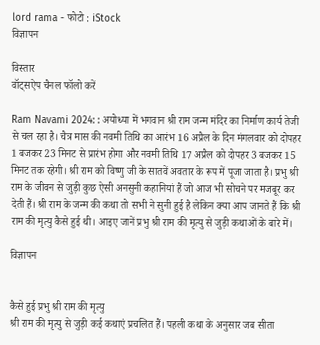lord rama - फोटो : iStock
विज्ञापन

विस्तार
वॉट्सऐप चैनल फॉलो करें

Ram Navami 2024: : अयोध्या में भगवान श्री राम जन्म मंदिर का निर्माण कार्य तेजी से चल रहा है। चैत्र मास की नवमी तिथि का आरंभ 16 अप्रैल के दिन मंगलवार को दोपहर 1 बजकर 23 मिनट से प्रारंभ होगा और नवमी तिथि 17 अप्रैल को दोपहर 3 बजकर 15 मिनट तक रहेगी। श्री राम को विष्णु जी के सातवें अवतार के रूप में पूजा जाता है। प्रभु श्री राम के जीवन से जुड़ी कुछ ऐसी अनसुनी कहानियां हैं जो आज भी सोचने पर मजबूर कर देती हैं। श्री राम के जन्म की कथा तो सभी ने सुनी हुई है लेकिन क्या आप जानते हैं कि श्री राम की मृत्यु कैसे हुई थी। आइए जानें प्रभु श्री राम की मृत्यु से जुड़ी कथाओं के बारे में।

विज्ञापन


कैसे हुई प्रभु श्री राम की मृत्यु
श्री राम की मृत्यु से जुड़ी कई कथाएं प्रचलित हैं। पहली कथा के अनुसार जब सीता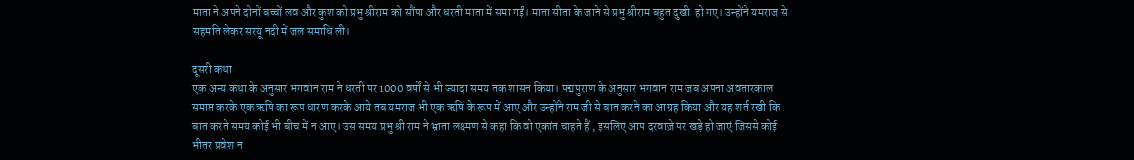माता ने अपने दोनों बच्चों लव और कुश को प्रभु श्रीराम को सौंपा और धरती माता में समा गईं। माता सीता के जाने से प्रभु श्रीराम बहुत दुखी  हो गए। उन्होंने यमराज से सहमति लेकर सरयू नदी में जल समाधि ली।

दूसरी कथा
एक अन्य कथा के अनुसार भगवान राम ने धरती पर 1000 वर्षों से भी ज्यादा समय तक शासन किया। पद्मपुराण के अनुसार भगवान राम जब अपना अवतारकाल समाप्त करके एक ऋषि का रूप धारण करके आये तब यमराज भी एक ऋषि के रूप में आए और उन्होंने राम जी से बात करने का आग्रह किया और यह शर्त रखी कि बात करते समय कोई भी बीच में न आए। उस समय प्रभु श्री राम ने भ्राता लक्ष्मण से कहा कि वो एकांत चाहते हैं , इसलिए आप दरवाज़े पर खड़े हो जाएं जिससे कोई भीतर प्रवेश न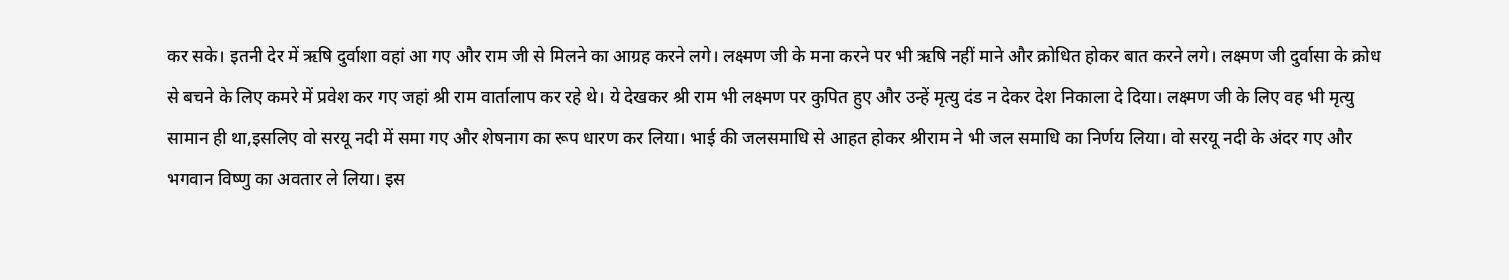कर सके। इतनी देर में ऋषि दुर्वाशा वहां आ गए और राम जी से मिलने का आग्रह करने लगे। लक्ष्मण जी के मना करने पर भी ऋषि नहीं माने और क्रोधित होकर बात करने लगे। लक्ष्मण जी दुर्वासा के क्रोध से बचने के लिए कमरे में प्रवेश कर गए जहां श्री राम वार्तालाप कर रहे थे। ये देखकर श्री राम भी लक्ष्मण पर कुपित हुए और उन्हें मृत्यु दंड न देकर देश निकाला दे दिया। लक्ष्मण जी के लिए वह भी मृत्यु सामान ही था,इसलिए वो सरयू नदी में समा गए और शेषनाग का रूप धारण कर लिया। भाई की जलसमाधि से आहत होकर श्रीराम ने भी जल समाधि का निर्णय लिया। वो सरयू नदी के अंदर गए और भगवान विष्णु का अवतार ले लिया। इस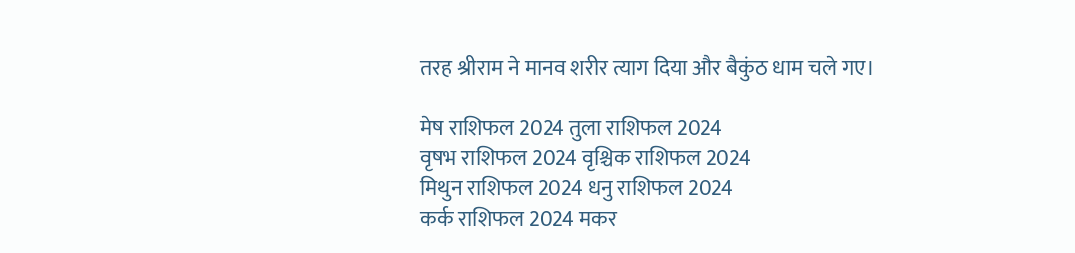तरह श्रीराम ने मानव शरीर त्याग दिया और बैकुंठ धाम चले गए।

मेष राशिफल 2024 तुला राशिफल 2024
वृषभ राशिफल 2024 वृश्चिक राशिफल 2024
मिथुन राशिफल 2024 धनु राशिफल 2024
कर्क राशिफल 2024 मकर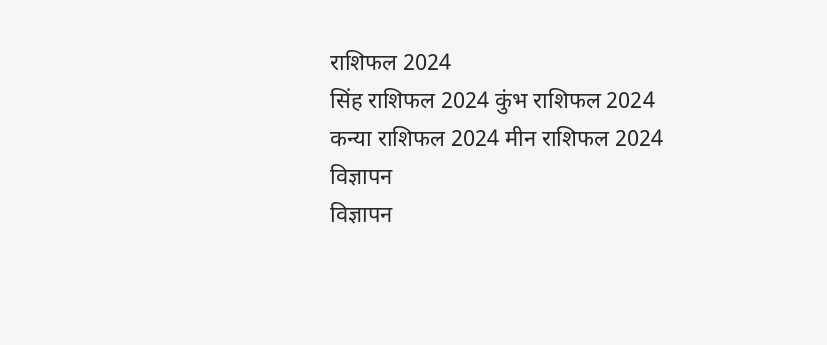राशिफल 2024
सिंह राशिफल 2024 कुंभ राशिफल 2024
कन्या राशिफल 2024 मीन राशिफल 2024
विज्ञापन
विज्ञापन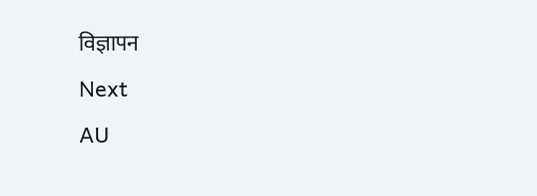विज्ञापन
Next
AU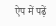ऐप में पढ़ें